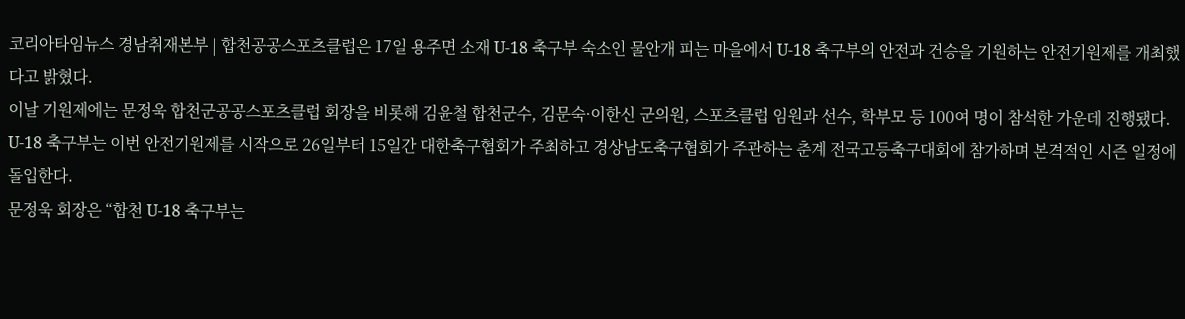코리아타임뉴스 경남취재본부 | 합천공공스포츠클럽은 17일 용주면 소재 U-18 축구부 숙소인 물안개 피는 마을에서 U-18 축구부의 안전과 건승을 기원하는 안전기원제를 개최했다고 밝혔다.
이날 기원제에는 문정욱 합천군공공스포츠클럽 회장을 비롯해 김윤철 합천군수, 김문숙·이한신 군의원, 스포츠클럽 임원과 선수, 학부모 등 100여 명이 참석한 가운데 진행됐다.
U-18 축구부는 이번 안전기원제를 시작으로 26일부터 15일간 대한축구협회가 주최하고 경상남도축구협회가 주관하는 춘계 전국고등축구대회에 참가하며 본격적인 시즌 일정에 돌입한다.
문정욱 회장은 “합천 U-18 축구부는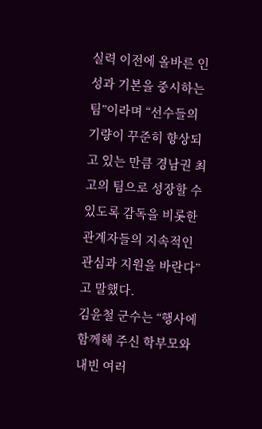실력 이전에 올바른 인성과 기본을 중시하는 팀”이라며 “선수들의 기량이 꾸준히 향상되고 있는 만큼 경남권 최고의 팀으로 성장할 수 있도록 감독을 비롯한 관계자들의 지속적인 관심과 지원을 바란다”고 말했다.
김윤철 군수는 “행사에 함께해 주신 학부모와 내빈 여러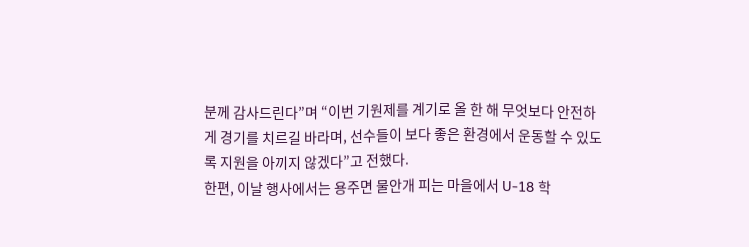분께 감사드린다”며 “이번 기원제를 계기로 올 한 해 무엇보다 안전하게 경기를 치르길 바라며, 선수들이 보다 좋은 환경에서 운동할 수 있도록 지원을 아끼지 않겠다”고 전했다.
한편, 이날 행사에서는 용주면 물안개 피는 마을에서 U-18 학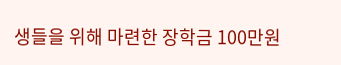생들을 위해 마련한 장학금 100만원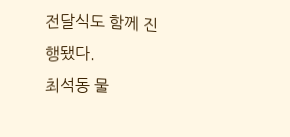전달식도 함께 진행됐다.
최석동 물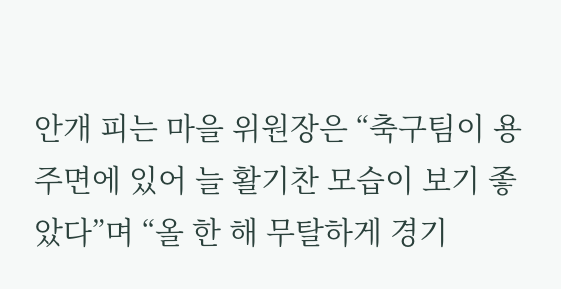안개 피는 마을 위원장은 “축구팀이 용주면에 있어 늘 활기찬 모습이 보기 좋았다”며 “올 한 해 무탈하게 경기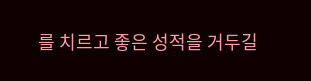를 치르고 좋은 성적을 거두길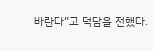바란다”고 덕담을 전했다.